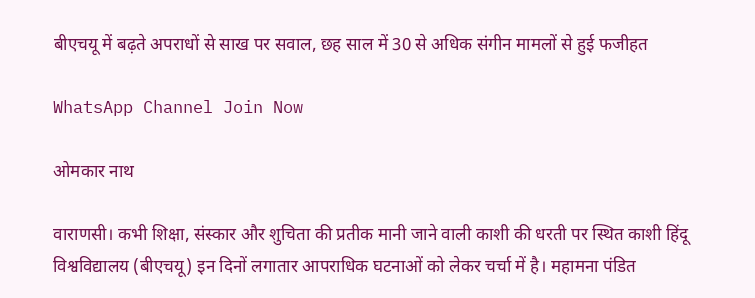बीएचयू में बढ़ते अपराधों से साख पर सवाल, छह साल में 30 से अधिक संगीन मामलों से हुई फजीहत

WhatsApp Channel Join Now

ओमकार नाथ

वाराणसी। कभी शिक्षा, संस्कार और शुचिता की प्रतीक मानी जाने वाली काशी की धरती पर स्थित काशी हिंदू विश्वविद्यालय (बीएचयू) इन दिनों लगातार आपराधिक घटनाओं को लेकर चर्चा में है। महामना पंडित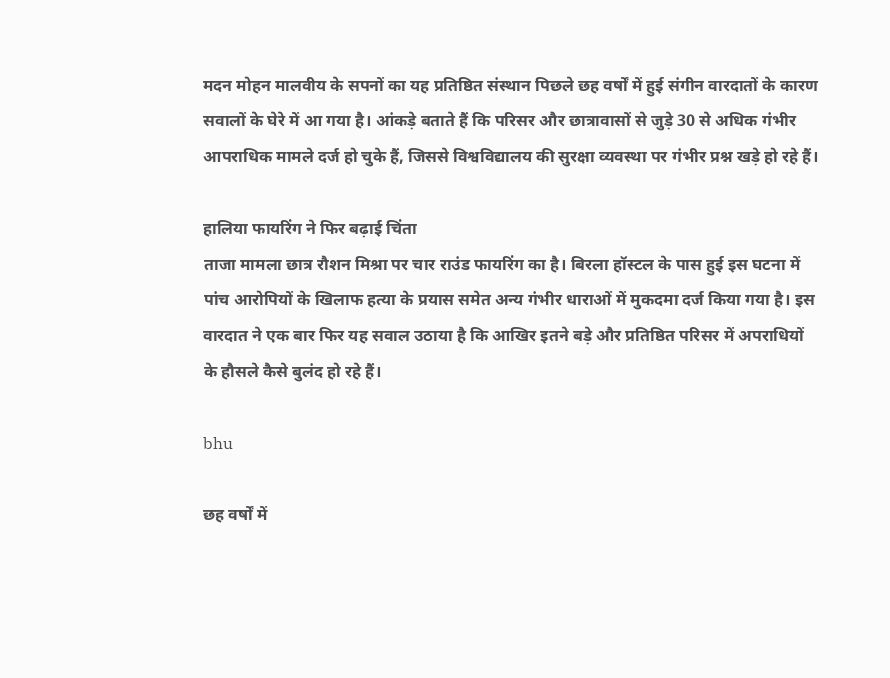मदन मोहन मालवीय के सपनों का यह प्रतिष्ठित संस्थान पिछले छह वर्षों में हुई संगीन वारदातों के कारण सवालों के घेरे में आ गया है। आंकड़े बताते हैं कि परिसर और छात्रावासों से जुड़े 30 से अधिक गंभीर आपराधिक मामले दर्ज हो चुके हैं, जिससे विश्वविद्यालय की सुरक्षा व्यवस्था पर गंभीर प्रश्न खड़े हो रहे हैं।

हालिया फायरिंग ने फिर बढ़ाई चिंता
ताजा मामला छात्र रौशन मिश्रा पर चार राउंड फायरिंग का है। बिरला हॉस्टल के पास हुई इस घटना में पांच आरोपियों के खिलाफ हत्या के प्रयास समेत अन्य गंभीर धाराओं में मुकदमा दर्ज किया गया है। इस वारदात ने एक बार फिर यह सवाल उठाया है कि आखिर इतने बड़े और प्रतिष्ठित परिसर में अपराधियों के हौसले कैसे बुलंद हो रहे हैं।

bhu

छह वर्षों में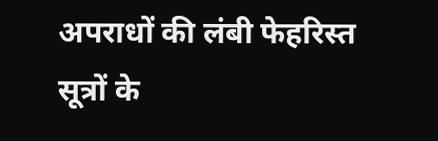अपराधों की लंबी फेहरिस्त
सूत्रों के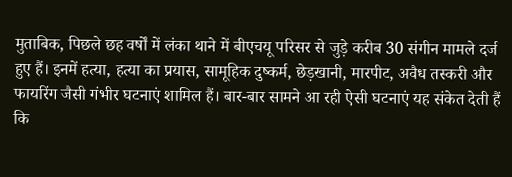मुताबिक, पिछले छह वर्षों में लंका थाने में बीएचयू परिसर से जुड़े करीब 30 संगीन मामले दर्ज हुए हैं। इनमें हत्या, हत्या का प्रयास, सामूहिक दुष्कर्म, छेड़खानी, मारपीट, अवैध तस्करी और फायरिंग जैसी गंभीर घटनाएं शामिल हैं। बार-बार सामने आ रही ऐसी घटनाएं यह संकेत देती हैं कि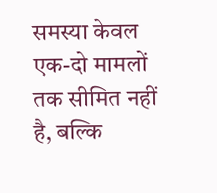समस्या केवल एक-दो मामलों तक सीमित नहीं है, बल्कि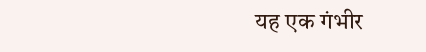यह एक गंभीर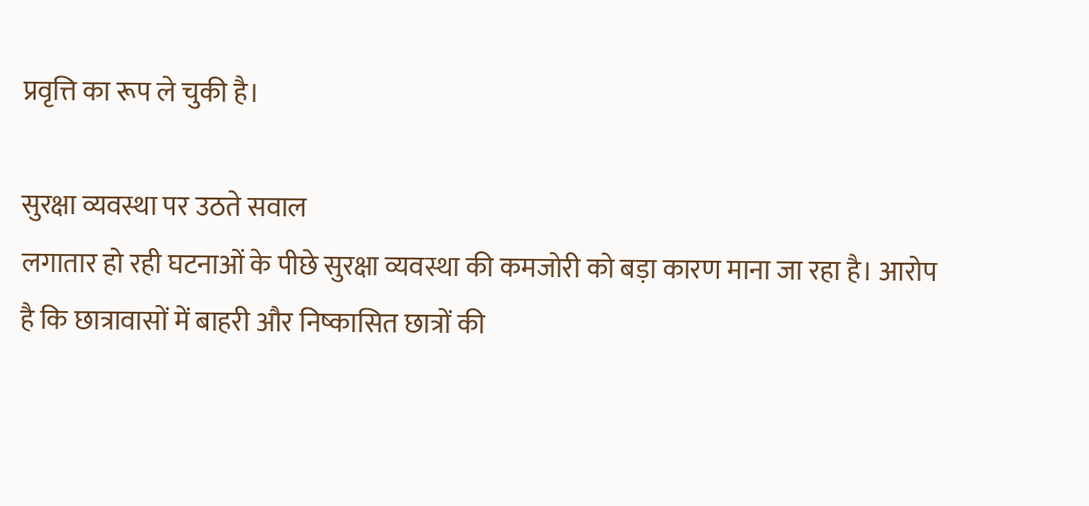प्रवृत्ति का रूप ले चुकी है।

सुरक्षा व्यवस्था पर उठते सवाल
लगातार हो रही घटनाओं के पीछे सुरक्षा व्यवस्था की कमजोरी को बड़ा कारण माना जा रहा है। आरोप है कि छात्रावासों में बाहरी और निष्कासित छात्रों की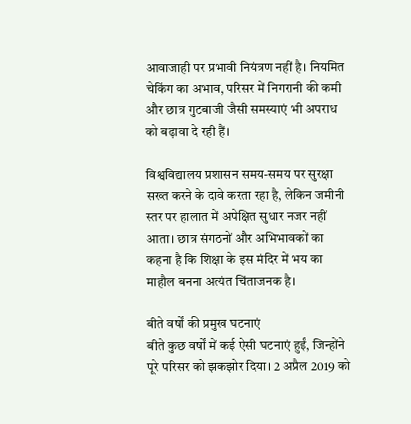आवाजाही पर प्रभावी नियंत्रण नहीं है। नियमित चेकिंग का अभाव, परिसर में निगरानी की कमी और छात्र गुटबाजी जैसी समस्याएं भी अपराध को बढ़ावा दे रही हैं।

विश्वविद्यालय प्रशासन समय-समय पर सुरक्षा सख्त करने के दावे करता रहा है, लेकिन जमीनी स्तर पर हालात में अपेक्षित सुधार नजर नहीं आता। छात्र संगठनों और अभिभावकों का कहना है कि शिक्षा के इस मंदिर में भय का माहौल बनना अत्यंत चिंताजनक है।

बीते वर्षों की प्रमुख घटनाएं
बीते कुछ वर्षों में कई ऐसी घटनाएं हुईं, जिन्होंने पूरे परिसर को झकझोर दिया। 2 अप्रैल 2019 को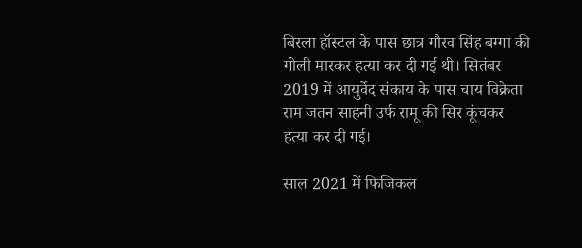बिरला हॉस्टल के पास छात्र गौरव सिंह बग्गा की गोली मारकर हत्या कर दी गई थी। सितंबर 2019 में आयुर्वेद संकाय के पास चाय विक्रेता राम जतन साहनी उर्फ रामू की सिर कूंचकर हत्या कर दी गई।

साल 2021 में फिजिकल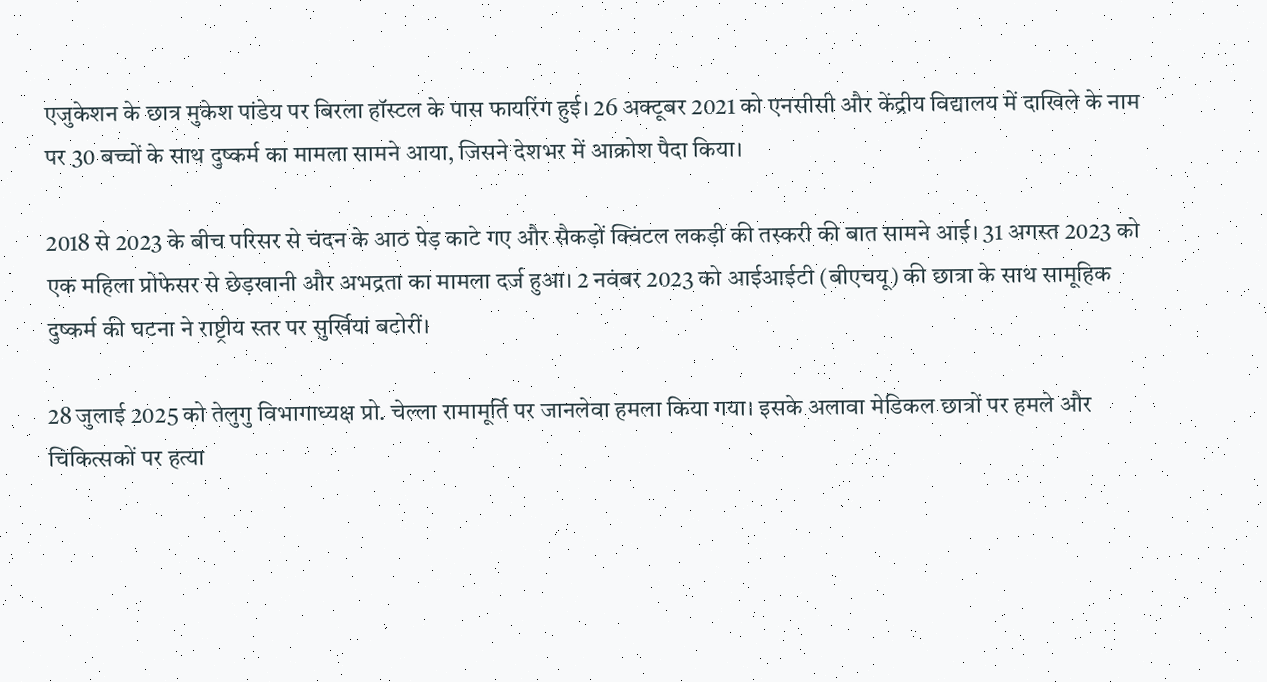एजुकेशन के छात्र मुकेश पांडेय पर बिरला हॉस्टल के पास फायरिंग हुई। 26 अक्टूबर 2021 को एनसीसी और केंद्रीय विद्यालय में दाखिले के नाम पर 30 बच्चों के साथ दुष्कर्म का मामला सामने आया, जिसने देशभर में आक्रोश पैदा किया।

2018 से 2023 के बीच परिसर से चंदन के आठ पेड़ काटे गए और सैकड़ों क्विंटल लकड़ी की तस्करी की बात सामने आई। 31 अगस्त 2023 को एक महिला प्रोफेसर से छेड़खानी और अभद्रता का मामला दर्ज हुआ। 2 नवंबर 2023 को आईआईटी (बीएचयू) की छात्रा के साथ सामूहिक दुष्कर्म की घटना ने राष्ट्रीय स्तर पर सुर्खियां बटोरीं।

28 जुलाई 2025 को तेलुगु विभागाध्यक्ष प्रो. चेल्ला रामामूर्ति पर जानलेवा हमला किया गया। इसके अलावा मेडिकल छात्रों पर हमले और चिकित्सकों पर हत्या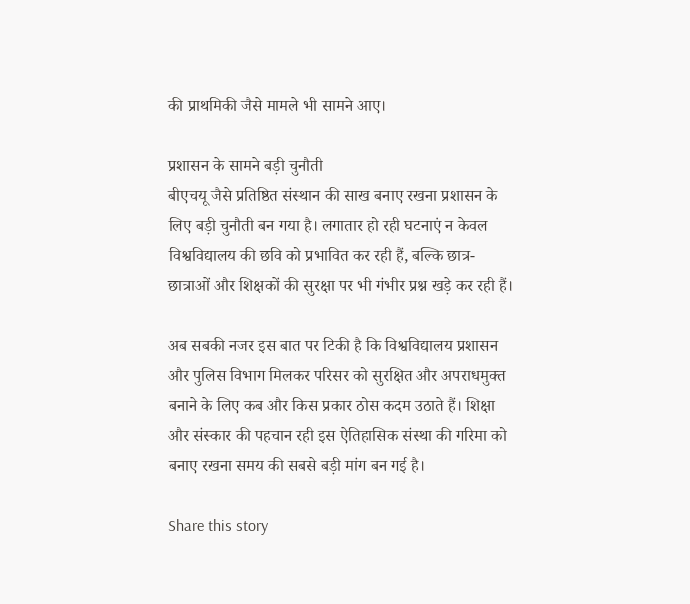की प्राथमिकी जैसे मामले भी सामने आए।

प्रशासन के सामने बड़ी चुनौती
बीएचयू जैसे प्रतिष्ठित संस्थान की साख बनाए रखना प्रशासन के लिए बड़ी चुनौती बन गया है। लगातार हो रही घटनाएं न केवल विश्वविद्यालय की छवि को प्रभावित कर रही हैं, बल्कि छात्र-छात्राओं और शिक्षकों की सुरक्षा पर भी गंभीर प्रश्न खड़े कर रही हैं।

अब सबकी नजर इस बात पर टिकी है कि विश्वविद्यालय प्रशासन और पुलिस विभाग मिलकर परिसर को सुरक्षित और अपराधमुक्त बनाने के लिए कब और किस प्रकार ठोस कदम उठाते हैं। शिक्षा और संस्कार की पहचान रही इस ऐतिहासिक संस्था की गरिमा को बनाए रखना समय की सबसे बड़ी मांग बन गई है।

Share this story